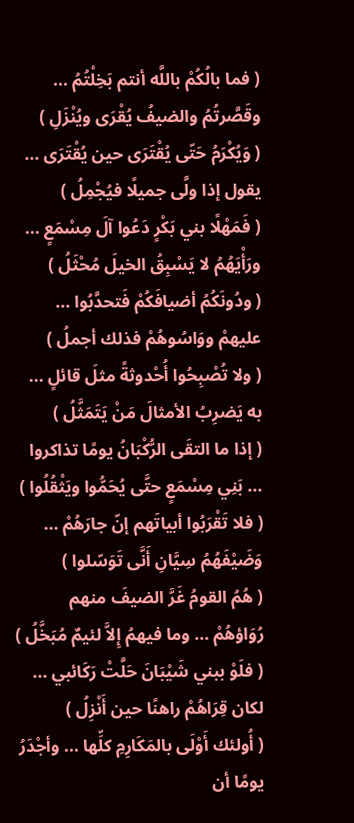( فما بالُكُمْ باللَّه أنتم بَخِلْتُمُ ... وقَصَّرتُمُ والضيفُ يُقْرَى ويُنْزَلِ )
( وَيُكْرَمُ حَتّى يُقْتَرَى حين يُقْتَرَى ... يقول إذا ولَّى جميلًا فيُجْمِلُ )
( فَمَهْلًا بني بَكْرٍ دَعُوا آلَ مِسْمَعٍ ... ورَأْيَهُمُ لا يَسْبِقُ الخيلَ مُحْثَلُ )
( ودُونَكُمُ أضيافَكُمْ فَتحدَّبُوا ... عليهمْ ووَاسُوهُمْ فذلك أجملُ )
( ولا تُصْبِحُوا أُحْدوثةً مثلَ قائلٍ ... به يَضرِبُ الأمثالَ مَنْ يَتَمَثَّلُ )
( إذا ما التقَى الرُّكْبَانُ يومًا تذاكروا ... بَنِي مِسْمَعٍ حتَّى يُحَمُّوا ويَثْقُلُوا )
( فلا تَقْرَبُوا أبياتَهم إنّ جارَهُمْ ... وَضَيْفَهُمُ سِيَّانِ أَنَّى تَوَسّلوا )
( هُمُ القومُ غَرَّ الضيفَ منهم رُوَاؤهُمْ ... وما فيهمُ إِلاَّ لئيمٌ مُبَخَّلُ )
( فلَوْ ببني شَيْبَانَ حَلَّتْ رَكَائبي ... لكان قِرَاهُمْ راهنًا حين أَنْزِلُ )
( أُولئك أَوْلَى بالمَكَارِمِ كلِّها ... وأجْدَرُ يومًا أن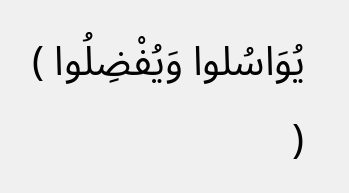يُوَاسُلوا وَيُفْضِلُوا )
(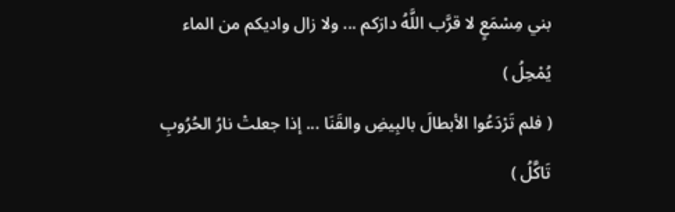بني مِسْمَعٍ لا قرَّب اللَّهُ دارَكم ... ولا زال واديكم من الماء يُمْحِلُ )
( فلم تَرْدَعُوا الأبطالَ بالبِيضِ والقَنَا ... إذا جعلتْ نارُ الحُرُوبِ تَاكَّلُ )